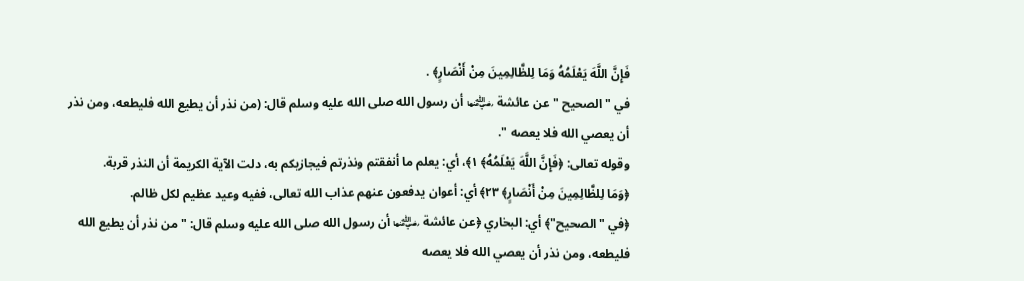فَإِنَّ اللَّهَ يَعْلَمُهُ وَمَا لِلظَّالِمِينَ مِنْ أَنْصَارٍ﴾ .
في " الصحيح " عن عائشة ﵂ أن رسول الله صلى الله عليه وسلم قال: (من نذر أن يطيع الله فليطعه، ومن نذر أن يعصي الله فلا يعصه ".
وقوله تعالى: ﴿فَإِنَّ اللَّهَ يَعْلَمُهُ﴾ ١﴾، أي: يعلم ما أنفقتم ونذرتم فيجازيكم به، دلت الآية الكريمة أن النذر قربة.
﴿وَمَا لِلظَّالِمِينَ مِنْ أَنْصَارٍ﴾ ٢٣﴾ أي: أعوان يدفعون عنهم عذاب الله تعالى، ففيه وعيد عظيم لكل ظالم.
﴿في "الصحيح"﴾ أي: البخاري ﴿عن عائشة ﵂ أن رسول الله صلى الله عليه وسلم قال: " من نذر أن يطيع الله فليطعه، ومن نذر أن يعصي الله فلا يعصه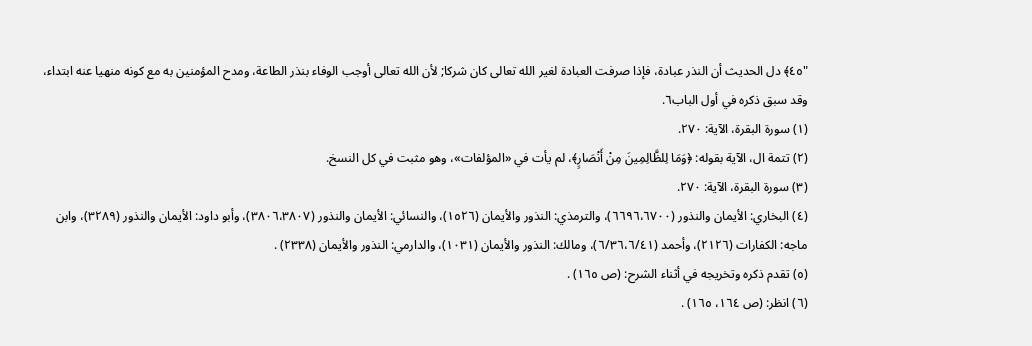"٤٥﴾ دل الحديث أن النذر عبادة، فإذا صرفت العبادة لغير الله تعالى كان شركا; لأن الله تعالى أوجب الوفاء بنذر الطاعة، ومدح المؤمنين به مع كونه منهيا عنه ابتداء، وقد سبق ذكره في أول الباب٦.
(١) سورة البقرة، الآية: ٢٧٠.
(٢) تتمة ال، الآية بقوله: ﴿وَمَا لِلظَّالِمِينَ مِنْ أَنْصَارٍ﴾، لم يأت في «المؤلفات»، وهو مثبت في كل النسخ.
(٣) سورة البقرة، الآية: ٢٧٠.
(٤) البخاري: الأيمان والنذور (٦٦٩٦،٦٧٠٠)، والترمذي: النذور والأيمان (١٥٢٦)، والنسائي: الأيمان والنذور (٣٨٠٦،٣٨٠٧)، وأبو داود: الأيمان والنذور (٣٢٨٩)، وابن ماجه: الكفارات (٢١٢٦)، وأحمد (٦/٣٦،٦/٤١)، ومالك: النذور والأيمان (١٠٣١)، والدارمي: النذور والأيمان (٢٣٣٨) .
(٥) تقدم ذكره وتخريجه في أثناء الشرح: (ص ١٦٥) .
(٦) انظر: (ص ١٦٤، ١٦٥) .